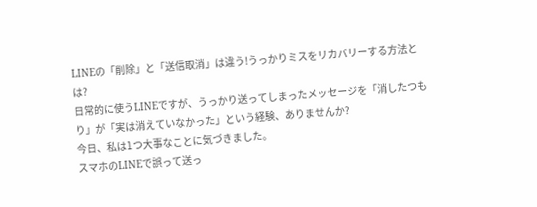LINEの「削除」と「送信取消」は違う!うっかりミスをリカバリーする方法とは?
日常的に使うLINEですが、うっかり送ってしまったメッセージを「消したつもり」が「実は消えていなかった」という経験、ありませんか?
今日、私は1つ大事なことに気づきました。
スマホのLINEで誤って送っ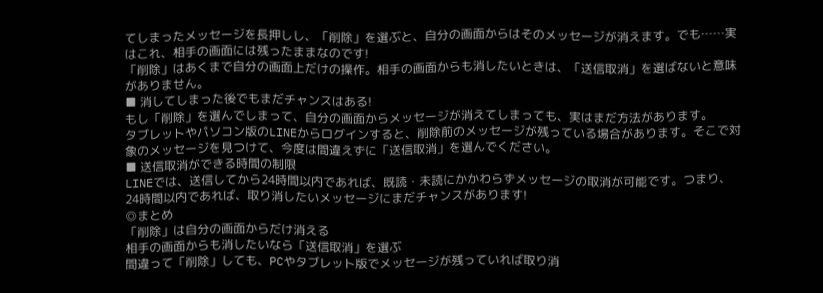てしまったメッセージを長押しし、「削除」を選ぶと、自分の画面からはそのメッセージが消えます。でも……実はこれ、相手の画面には残ったままなのです!
「削除」はあくまで自分の画面上だけの操作。相手の画面からも消したいときは、「送信取消」を選ばないと意味がありません。
■ 消してしまった後でもまだチャンスはある!
もし「削除」を選んでしまって、自分の画面からメッセージが消えてしまっても、実はまだ方法があります。
タブレットやパソコン版のLINEからログインすると、削除前のメッセージが残っている場合があります。そこで対象のメッセージを見つけて、今度は間違えずに「送信取消」を選んでください。
■ 送信取消ができる時間の制限
LINEでは、送信してから24時間以内であれば、既読・未読にかかわらずメッセージの取消が可能です。つまり、24時間以内であれば、取り消したいメッセージにまだチャンスがあります!
◎まとめ
「削除」は自分の画面からだけ消える
相手の画面からも消したいなら「送信取消」を選ぶ
間違って「削除」しても、PCやタブレット版でメッセージが残っていれば取り消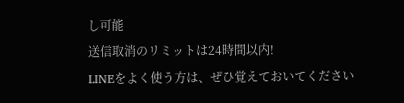し可能
送信取消のリミットは24時間以内!
LINEをよく使う方は、ぜひ覚えておいてください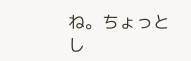ね。ちょっとし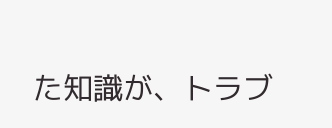た知識が、トラブ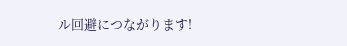ル回避につながります!